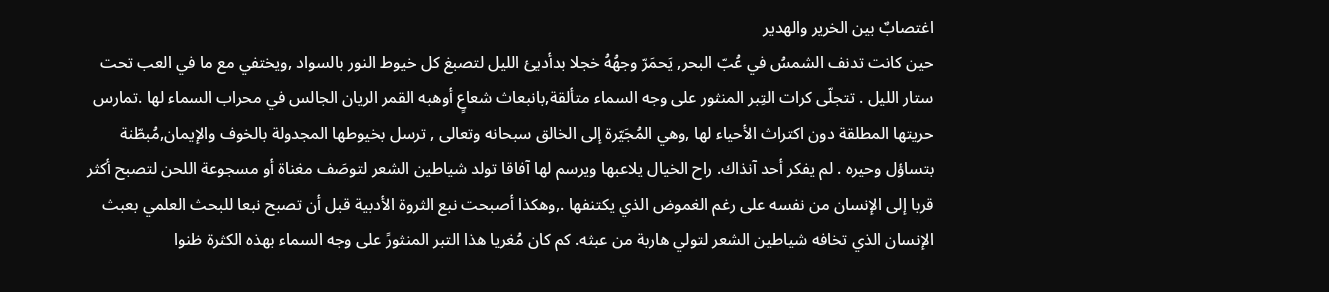اغتصابٌ بين الخرير والهدير
حين كانت تدنف الشمسُ في عُبّ البحر, يَحمَرّ وجهُهُ خجلا بدأديئ الليل لتصبغ كل خيوط النور بالسواد ,ويختفي مع ما في العب تحت ستار الليل . تتجلّى كرات التِبر المنثور على وجه السماء متألقة,بانبعاث شعاعٍ أوهبه القمر الريان الجالس في محراب السماء لها .تمارس حريتها المطلقة دون اكتراث الأحياء لها ,وهي المُجَيّرة إلى الخالق سبحانه وتعالى , ترسل بخيوطها المجدولة بالخوف والإيمان,مُبطّنة بتساؤل وحيره . لم يفكر أحد آنذاك. راح الخيال يلاعبها ويرسم لها آفاقا تولد شياطين الشعر لتوصَف مغناة أو مسجوعة اللحن لتصبح أكثر قربا إلى الإنسان من نفسه على رغم الغموض الذي يكتنفها .,وهكذا أصبحت نبع الثروة الأدبية قبل أن تصبح نبعا للبحث العلمي بعبث الإنسان الذي تخافه شياطين الشعر لتولي هاربة من عبثه. كم كان مُغريا هذا التبر المنثورً على وجه السماء بهذه الكثرة ظنوا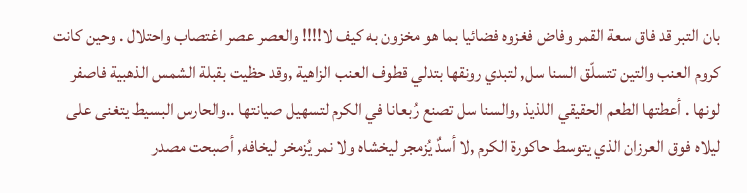بان التبر قد فاق سعة القمر وفاض فغزوه فضائيا بما هو مخزون به كيف لا!!!! والعصر عصر اغتصاب واحتلال . وحين كانت كروم العنب والتين تتسلّق السنا سل, لتبدي رونقها بتدلي قطوف العنب الزاهية ,وقد حظيت بقبلة الشمس الذهبية فاصفر لونها . أعطتها الطعم الحقيقي اللذيذ ,والسنا سل تصنع رُبعانا في الكرم لتسهيل صيانتها ..والحارس البسيط يتغنى على ليلاه فوق العرزان الذي يتوسط حاكورة الكرم ,لا أسدٌ يُزمجر ليخشاه ولا نمر يُزمخر ليخافه, أصبحت مصدر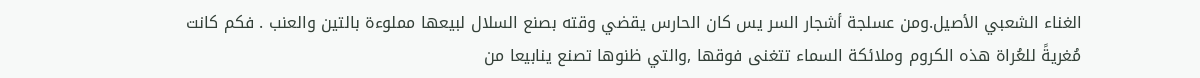الغناء الشعبي الأصيل.ومن عسلجة أشجار السر يس كان الحارس يقضي وقته بصنع السلال لبيعها مملوءة بالتين والعنب . فكم كانت مُغريةً للعُراة هذه الكروم وملائكة السماء تتغنى فوقها ,والتي ظنوها تصنع ينابيعا من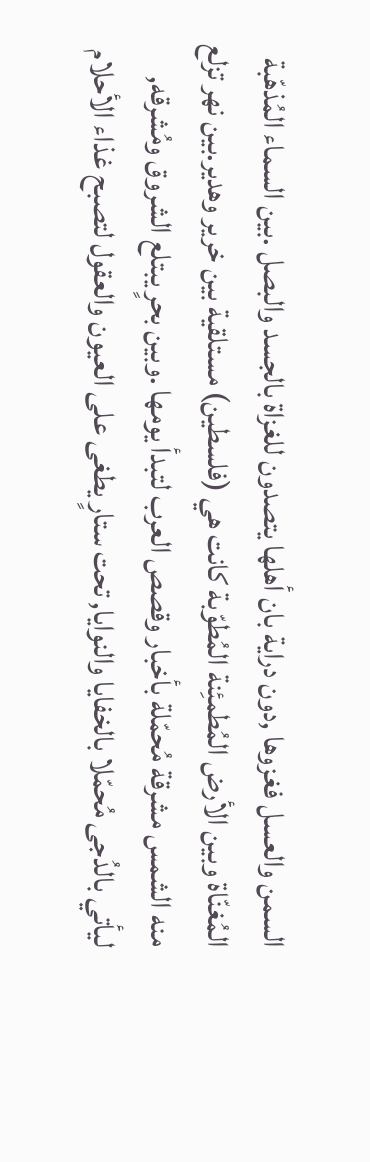السمن والعسل فغزوها ,دون دراية بان أهلها يتصدون للغزاة بالجسد والبصل .بين السماء المُذهّبة المُغنّاة وبين الأرض المُطمئِنة المُطوّبة كانت هي (فلسطين) مستلقية بين خرير وهدير.بين نهر تزلع منه الشمس مشرقة مُحمّلة بأخبار وقصص العرب لتبدأ يومها .وبين بحرٍ يبتلع الشروق ومُشرقه, ليأتي بالدُجى مُحمّلا بالخفايا والنوايا, تحت ستارٍ يطغى على العيون والعقول لتصبح غذاء الأحلام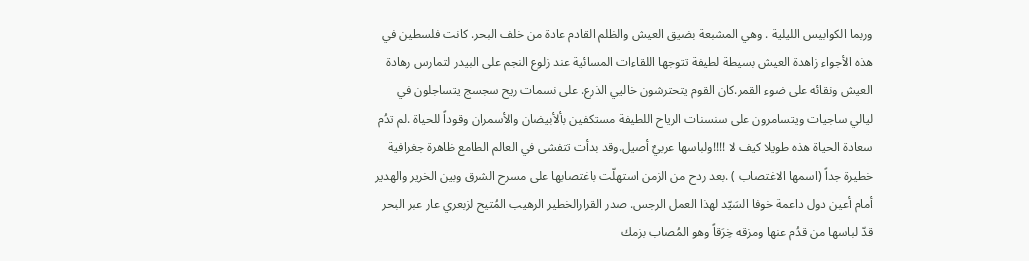وربما الكوابيس الليلية . وهي المشبعة بضيق العيش والظلم القادم عادة من خلف البحر. كانت فلسطين في هذه الأجواء زاهدة العيش بسيطة لطيفة تتوجها اللقاءات المسائية عند زلوع النجم على البيدر لتمارس رهادة العيش ونقائه على ضوء القمر.كان القوم يتحترشون خاليي الذرع. على نسمات ريح سجسج يتساجلون في ليالي ساجيات ويتسامرون على سنسنات الرياح اللطيفة مستكفين بألأبيضان والأسمران وقوداً للحياة .لم تدُم سعادة الحياة هذه طويلا كيف لا !!!!ولباسها عربيٌ أصيل.وقد بدأت تتفشى في العالم الطامع ظاهرة جغرافية خطيرة جداً (اسمها الاغتصاب ) .بعد ردح من الزمن استهلّت باغتصابها على مسرح الشرق وبين الخرير والهدير أمام أعين دول داعمة خوفا السَيّد لهذا العمل الرجس. صدر القرارالخطير الرهيب المُتيح لزبعري عار عبر البحر قدّ لباسها من قدُم عنها ومزقه خِرَقاً وهو المُصاب بزمك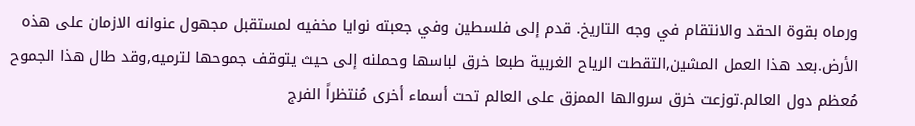ورماه بقوة الحقد والانتقام في وجه التاريخ. قدم إلى فلسطين وفي جعبته نوايا مخفيه لمستقبل مجهول عنوانه الازمان على هذه الأرض.بعد هذا العمل المشين,التقطت الرياح الغربية طبعا خرق لباسها وحملنه إلى حيث يتوقف جموحها لترميه,وقد طال هذا الجموح مُعظم دول العالم.توزعت خرق سروالها الممزق على العالم تحت أسماء أخرى مُنتظراً الفرج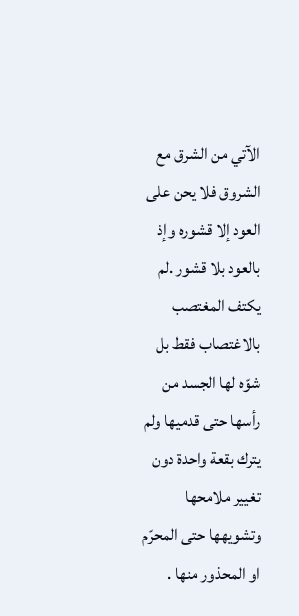الآتي من الشرق مع الشروق فلا يحن على العود إلا قشوره وإذ بالعود بلا قشور .لم يكتف المغتصب بالاغتصاب فقط بل شوّه لها الجسد من رأسها حتى قدميها ولم يترك بقعة واحدة دون تغيير ملامحها وتشويهها حتى المحرّم او المحذور منها .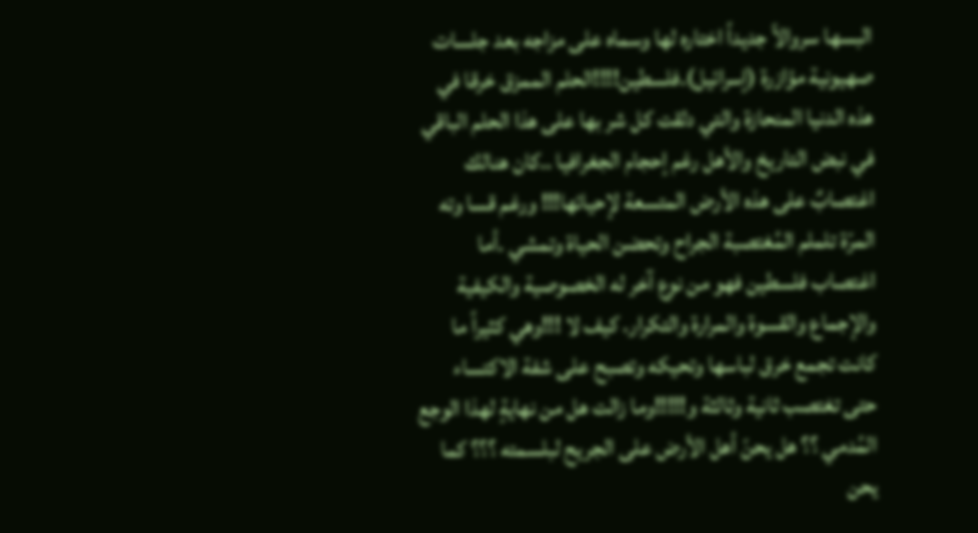البسها سروالاً جديداً اختاره لها وسماه على مزاجه بعد جلسات صهيونية مؤازرة (إسرائيل).فلسطين!!!!الحلم الممزق خرقا في هذه الدنيا المنحازة والتي دلقت كل شر بها على هذا الحلم الباقي في نبض التاريخ والأهل رغم إحجام الجغرافيا ..كان هنالك اغتصابٌ على هذه الأرض المتسعة لإحيائها!!! ورغم قسا وته المرّة تلملم المُغتصبة الجراح وتحضن الحياة وتمشي .أما اغتصاب فلسطين فهو من نوع آخر له الخصوصية والكيفية والإجماع والقسوة والمرارة والتكرار. كيف لا !!!وهي كثيراً ما كانت تجمع خرق لباسها وتحيكه وتصبح على شفة الاكتساء حتى تغتصب ثانية وثالثة و!!!!!وما زالت هل من نهايةٍ لهذا الوجع المُدمي ؟؟ هل يحنّ أهل الأرض على الجريح لبلسمته ؟؟؟ كما يحن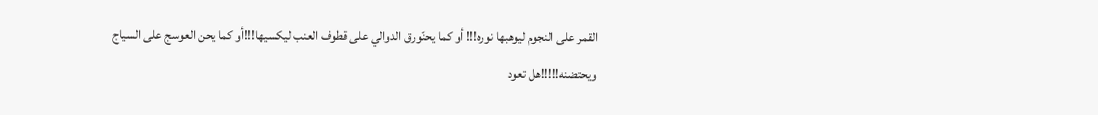القمر على النجوم ليوهبها نوره!!! أو كما يحنّورق الدوالي على قطوف العنب ليكسيها!!!أو كما يحن العوسج على السياج ويحتضنه!!!!!هل تعود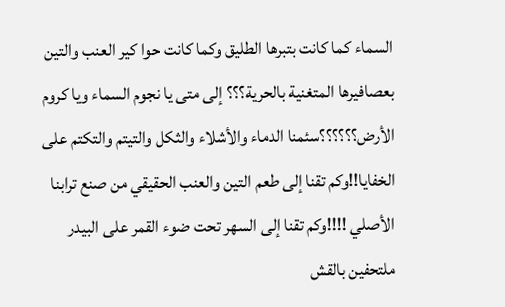السماء كما كانت بتبرها الطليق وكما كانت حوا كير العنب والتين بعصافيرها المتغنية بالحرية؟؟؟ إلى متى يا نجوم السماء ويا كروم الأرض؟؟؟؟؟؟سئمنا الدماء والأشلاء والثكل والتيتم والتكتم على الخفايا!!وكم تقنا إلى طعم التين والعنب الحقيقي من صنع ترابنا الأصلي !!!!وكم تقنا إلى السهر تحت ضوء القمر على البيدر ملتحفين بالقش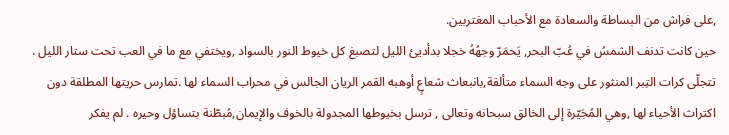,على فراش من البساطة والسعادة مع الأحباب المغتربين.
حين كانت تدنف الشمسُ في عُبّ البحر, يَحمَرّ وجهُهُ خجلا بدأديئ الليل لتصبغ كل خيوط النور بالسواد ,ويختفي مع ما في العب تحت ستار الليل . تتجلّى كرات التِبر المنثور على وجه السماء متألقة,بانبعاث شعاعٍ أوهبه القمر الريان الجالس في محراب السماء لها .تمارس حريتها المطلقة دون اكتراث الأحياء لها ,وهي المُجَيّرة إلى الخالق سبحانه وتعالى , ترسل بخيوطها المجدولة بالخوف والإيمان,مُبطّنة بتساؤل وحيره . لم يفكر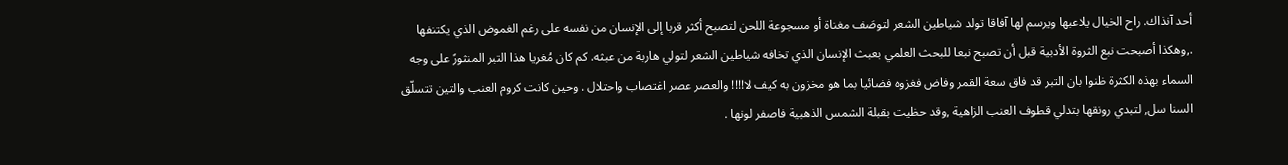أحد آنذاك. راح الخيال يلاعبها ويرسم لها آفاقا تولد شياطين الشعر لتوصَف مغناة أو مسجوعة اللحن لتصبح أكثر قربا إلى الإنسان من نفسه على رغم الغموض الذي يكتنفها .,وهكذا أصبحت نبع الثروة الأدبية قبل أن تصبح نبعا للبحث العلمي بعبث الإنسان الذي تخافه شياطين الشعر لتولي هاربة من عبثه. كم كان مُغريا هذا التبر المنثورً على وجه السماء بهذه الكثرة ظنوا بان التبر قد فاق سعة القمر وفاض فغزوه فضائيا بما هو مخزون به كيف لا!!!! والعصر عصر اغتصاب واحتلال . وحين كانت كروم العنب والتين تتسلّق السنا سل, لتبدي رونقها بتدلي قطوف العنب الزاهية ,وقد حظيت بقبلة الشمس الذهبية فاصفر لونها .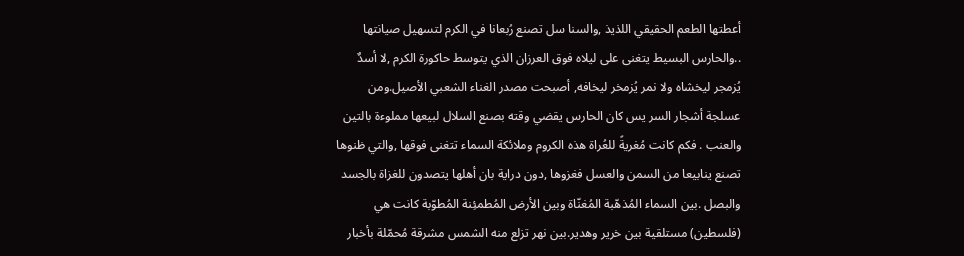أعطتها الطعم الحقيقي اللذيذ ,والسنا سل تصنع رُبعانا في الكرم لتسهيل صيانتها ..والحارس البسيط يتغنى على ليلاه فوق العرزان الذي يتوسط حاكورة الكرم ,لا أسدٌ يُزمجر ليخشاه ولا نمر يُزمخر ليخافه, أصبحت مصدر الغناء الشعبي الأصيل.ومن عسلجة أشجار السر يس كان الحارس يقضي وقته بصنع السلال لبيعها مملوءة بالتين والعنب . فكم كانت مُغريةً للعُراة هذه الكروم وملائكة السماء تتغنى فوقها ,والتي ظنوها تصنع ينابيعا من السمن والعسل فغزوها ,دون دراية بان أهلها يتصدون للغزاة بالجسد والبصل .بين السماء المُذهّبة المُغنّاة وبين الأرض المُطمئِنة المُطوّبة كانت هي (فلسطين) مستلقية بين خرير وهدير.بين نهر تزلع منه الشمس مشرقة مُحمّلة بأخبار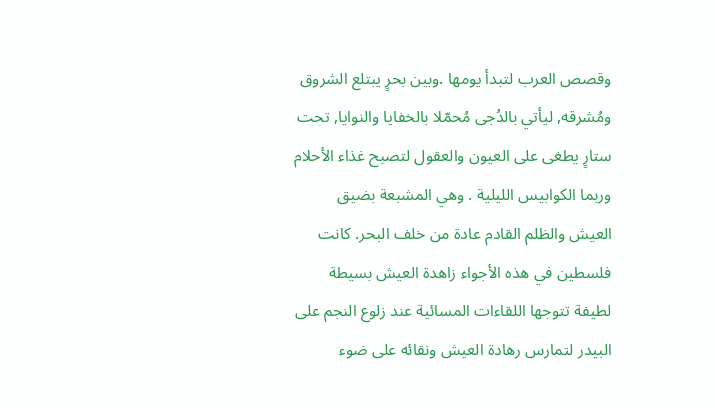وقصص العرب لتبدأ يومها .وبين بحرٍ يبتلع الشروق ومُشرقه, ليأتي بالدُجى مُحمّلا بالخفايا والنوايا, تحت ستارٍ يطغى على العيون والعقول لتصبح غذاء الأحلام وربما الكوابيس الليلية . وهي المشبعة بضيق العيش والظلم القادم عادة من خلف البحر. كانت فلسطين في هذه الأجواء زاهدة العيش بسيطة لطيفة تتوجها اللقاءات المسائية عند زلوع النجم على البيدر لتمارس رهادة العيش ونقائه على ضوء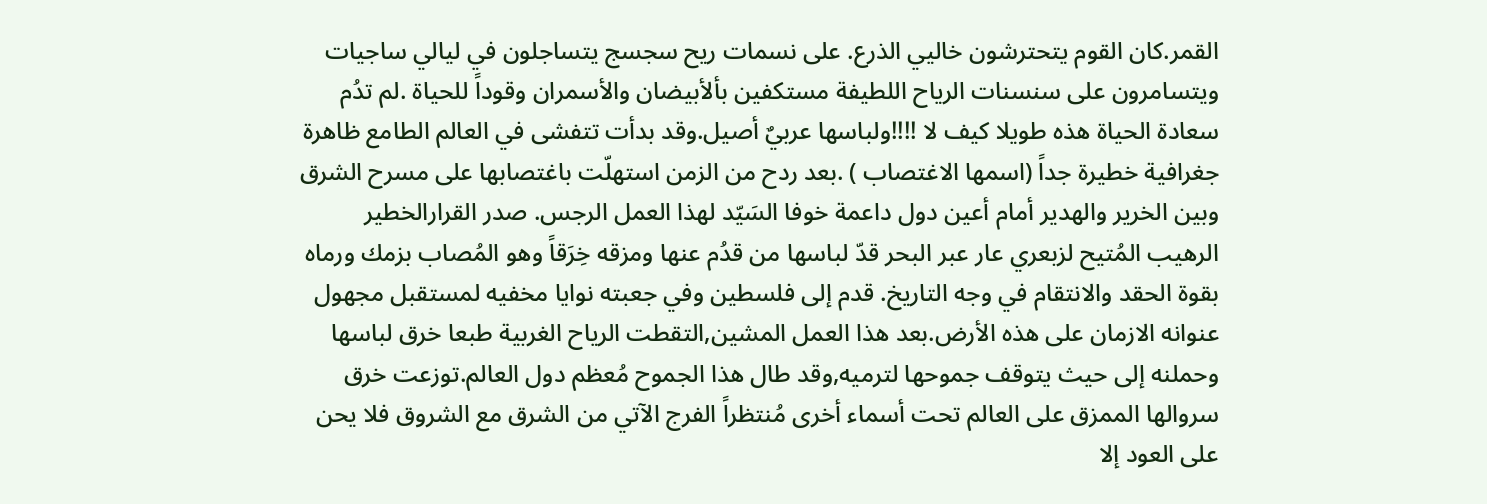القمر.كان القوم يتحترشون خاليي الذرع. على نسمات ريح سجسج يتساجلون في ليالي ساجيات ويتسامرون على سنسنات الرياح اللطيفة مستكفين بألأبيضان والأسمران وقوداً للحياة .لم تدُم سعادة الحياة هذه طويلا كيف لا !!!!ولباسها عربيٌ أصيل.وقد بدأت تتفشى في العالم الطامع ظاهرة جغرافية خطيرة جداً (اسمها الاغتصاب ) .بعد ردح من الزمن استهلّت باغتصابها على مسرح الشرق وبين الخرير والهدير أمام أعين دول داعمة خوفا السَيّد لهذا العمل الرجس. صدر القرارالخطير الرهيب المُتيح لزبعري عار عبر البحر قدّ لباسها من قدُم عنها ومزقه خِرَقاً وهو المُصاب بزمك ورماه بقوة الحقد والانتقام في وجه التاريخ. قدم إلى فلسطين وفي جعبته نوايا مخفيه لمستقبل مجهول عنوانه الازمان على هذه الأرض.بعد هذا العمل المشين,التقطت الرياح الغربية طبعا خرق لباسها وحملنه إلى حيث يتوقف جموحها لترميه,وقد طال هذا الجموح مُعظم دول العالم.توزعت خرق سروالها الممزق على العالم تحت أسماء أخرى مُنتظراً الفرج الآتي من الشرق مع الشروق فلا يحن على العود إلا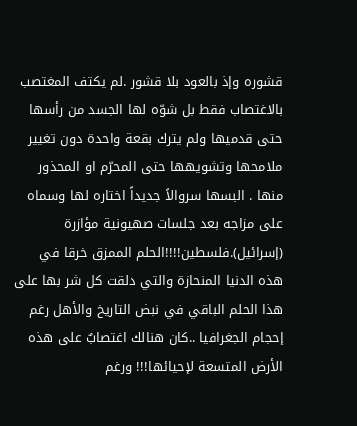قشوره وإذ بالعود بلا قشور .لم يكتف المغتصب بالاغتصاب فقط بل شوّه لها الجسد من رأسها حتى قدميها ولم يترك بقعة واحدة دون تغيير ملامحها وتشويهها حتى المحرّم او المحذور منها . البسها سروالاً جديداً اختاره لها وسماه على مزاجه بعد جلسات صهيونية مؤازرة (إسرائيل).فلسطين!!!!الحلم الممزق خرقا في هذه الدنيا المنحازة والتي دلقت كل شر بها على هذا الحلم الباقي في نبض التاريخ والأهل رغم إحجام الجغرافيا ..كان هنالك اغتصابٌ على هذه الأرض المتسعة لإحيائها!!! ورغم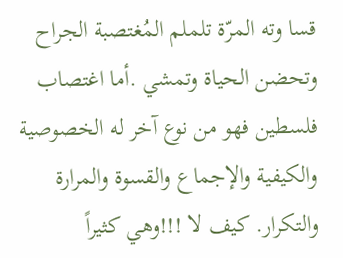قسا وته المرّة تلملم المُغتصبة الجراح وتحضن الحياة وتمشي .أما اغتصاب فلسطين فهو من نوع آخر له الخصوصية والكيفية والإجماع والقسوة والمرارة والتكرار. كيف لا !!!وهي كثيراً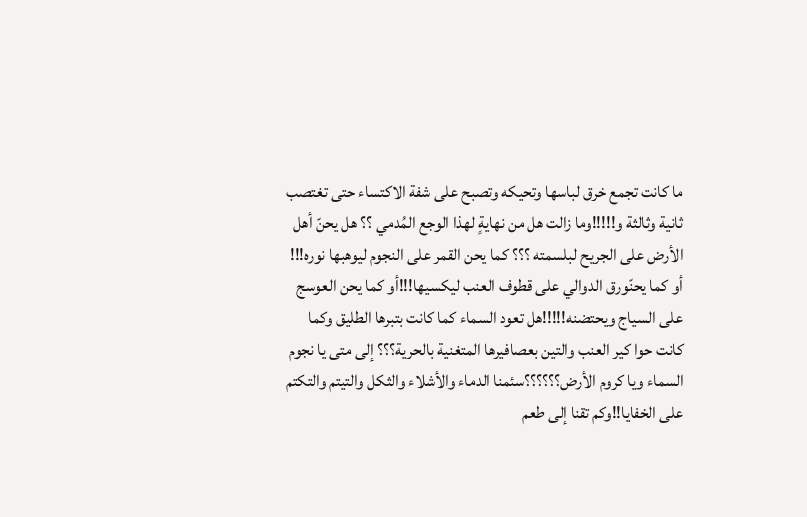ما كانت تجمع خرق لباسها وتحيكه وتصبح على شفة الاكتساء حتى تغتصب ثانية وثالثة و!!!!!وما زالت هل من نهايةٍ لهذا الوجع المُدمي ؟؟ هل يحنّ أهل الأرض على الجريح لبلسمته ؟؟؟ كما يحن القمر على النجوم ليوهبها نوره!!! أو كما يحنّورق الدوالي على قطوف العنب ليكسيها!!!أو كما يحن العوسج على السياج ويحتضنه!!!!!هل تعود السماء كما كانت بتبرها الطليق وكما كانت حوا كير العنب والتين بعصافيرها المتغنية بالحرية؟؟؟ إلى متى يا نجوم السماء ويا كروم الأرض؟؟؟؟؟؟سئمنا الدماء والأشلاء والثكل والتيتم والتكتم على الخفايا!!وكم تقنا إلى طعم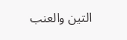التين والعنب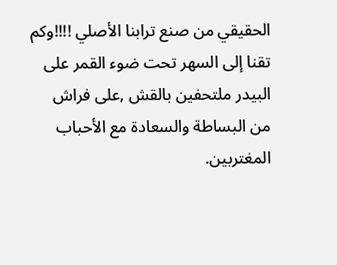الحقيقي من صنع ترابنا الأصلي !!!!وكم تقنا إلى السهر تحت ضوء القمر على البيدر ملتحفين بالقش ,على فراش من البساطة والسعادة مع الأحباب المغتربين.